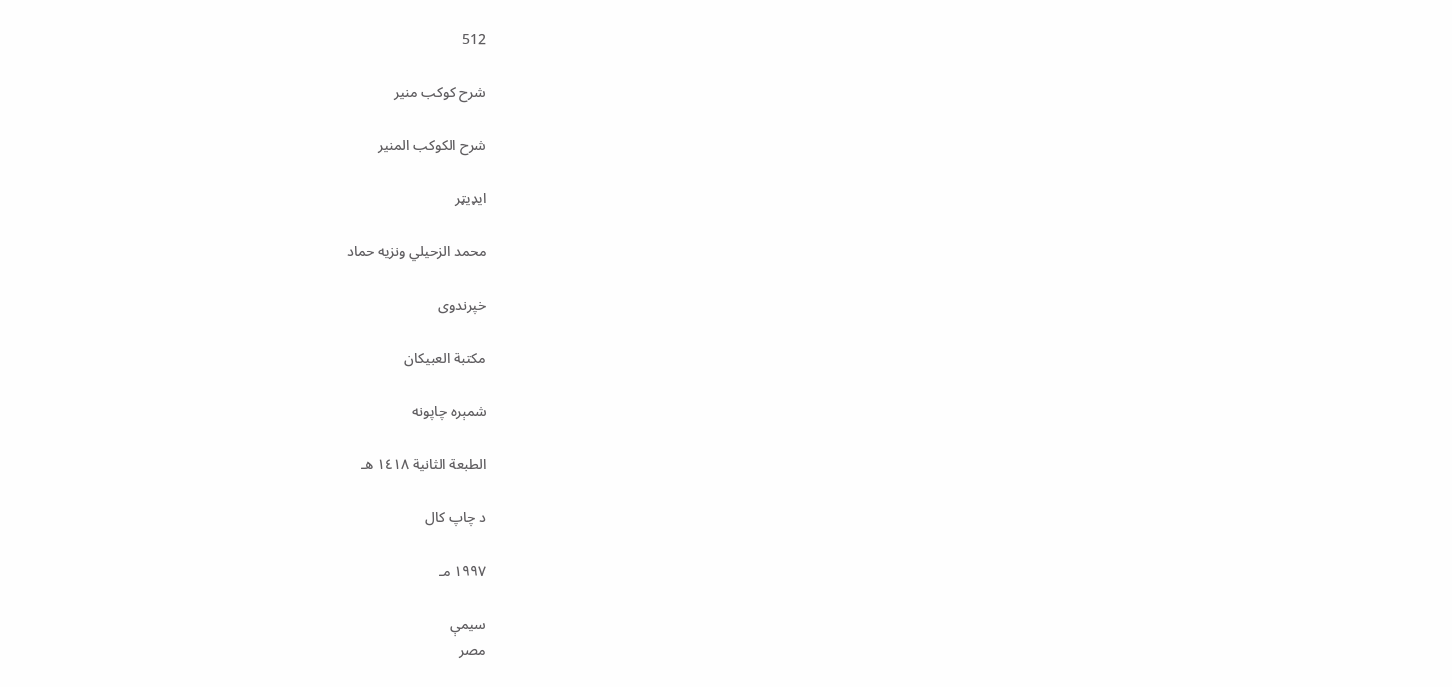512

شرح کوکب منیر

شرح الكوكب المنير

ایډیټر

محمد الزحيلي ونزيه حماد

خپرندوی

مكتبة العبيكان

شمېره چاپونه

الطبعة الثانية ١٤١٨ هـ

د چاپ کال

١٩٩٧ مـ

سیمې
مصر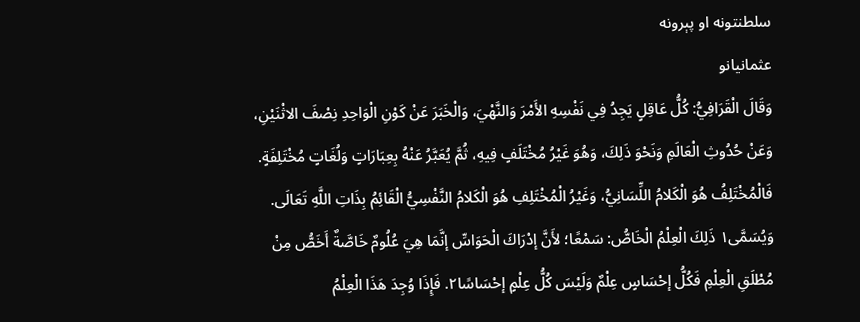سلطنتونه او پېرونه
عثمانيانو
وَقَالَ الْقَرَافِيُّ: كُلُّ عَاقِلٍ يَجِدُ فِي نَفْسِهِ الأَمْرَ وَالنَّهْيَ، وَالْخَبَرَ عَنْ كَوْنِ الْوَاحِدِ نِصْفَ الاثْنَيْنِ، وَعَنْ حُدُوثِ الْعَالَمِ وَنَحْوَ ذَلِكَ، وَهُوَ غَيْرُ مُخْتَلَفٍ فِيهِ، ثُمَّ يُعَبَّرُ عَنْهُ بِعِبَارَاتٍ وَلُغَاتٍ مُخْتَلِفَةٍ. فَالْمُخْتَلِفُ هُوَ الْكَلامُ اللِّسَانِيُّ، وَغَيْرُ الْمُخْتَلِفِ هُوَ الْكَلامُ النَّفْسِيُّ الْقَائِمُ بِذَاتِ اللَّهِ تَعَالَى. وَيُسَمَّى١ ذَلِكَ الْعِلْمُ الْخَاصُّ: سَمْعًا؛ لأَنَّ إدْرَاكَ الْحَوَاسِّ إنَّمَا هِيَ عُلُومٌ خَاصَّةٌ أَخَصُّ مِنْ مُطْلَقِ الْعِلْمِ فَكُلُّ إحْسَاسٍ عِلْمٌ وَلَيْسَ كُلُّ عِلْمٍ إحْسَاسًا٢. فَإِذَا وُجِدَ هَذَا الْعِلْمُ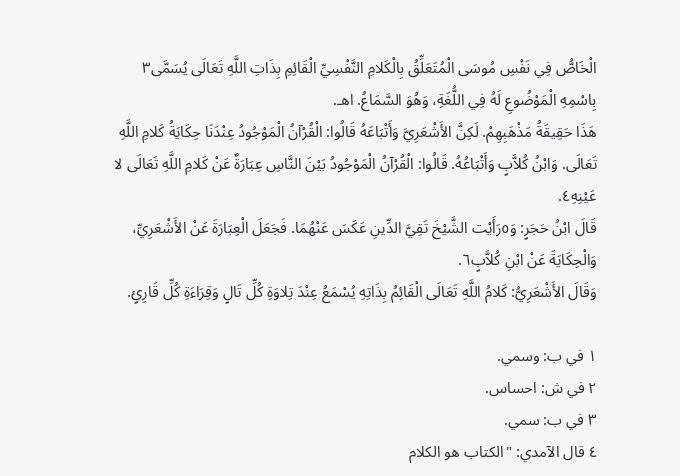الْخَاصُّ فِي نَفْسِ مُوسَى الْمُتَعَلِّقُ بِالْكَلامِ النَّفْسِيِّ الْقَائِمِ بِذَاتِ اللَّهِ تَعَالَى يُسَمَّى٣ بِاسْمِهِ الْمَوْضُوعِ لَهُ فِي اللُّغَةِ، وَهُوَ السَّمَاعُ. اهـ.
هَذَا حَقِيقَةُ مَذْهَبِهِمْ. لَكِنَّ الأَشْعَرِيَّ وَأَتْبَاعَهُ قَالُوا: الْقُرْآنُ الْمَوْجُودُ عِنْدَنَا حِكَايَةُ كَلامِ اللَّهِ تَعَالَى. وَابْنُ كُلاَّبٍ وَأَتْبَاعُهُ. قَالُوا: الْقُرْآنُ الْمَوْجُودُ بَيْنَ النَّاسِ عِبَارَةٌ عَنْ كَلامِ اللَّهِ تَعَالَى لا عَيْنِهِ٤.
قَالَ ابْنُ حَجَرٍ: وَ٥رَأَيْت الشَّيْخَ تَقِيَّ الدِّينِ عَكَسَ عَنْهُمَا. فَجَعَلَ الْعِبَارَةَ عَنْ الأَشْعَرِيِّ، وَالْحِكَايَةَ عَنْ ابْنِ كُلاَّبٍ٦.
وَقَالَ الأَشْعَرِيُّ: كَلامُ اللَّهِ تَعَالَى الْقَائِمُ بِذَاتِهِ يُسْمَعُ عِنْدَ تِلاوَةِ كُلِّ تَالٍ وَقِرَاءَةِ كُلِّ قَارِئٍ.

١ في ب: وسمي.
٢ في ش: احساس.
٣ في ب: سمي.
٤ قال الآمدي: "الكتاب هو الكلام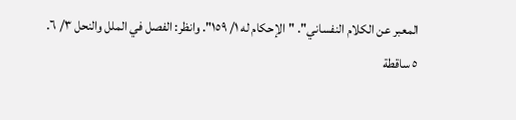المعبر عن الكلام النفساني". "الإحكام له ١/ ١٥٩". وانظر: الفصل في الملل والنحل ٣/ ٦.
٥ ساقطة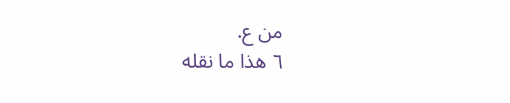من ع.
٦ هذا ما نقله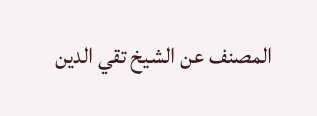المصنف عن الشيخ تقي الدين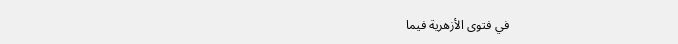في فتوى الأزهرية فيما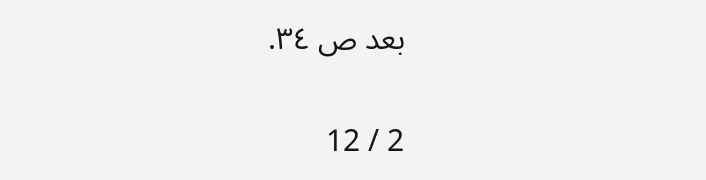بعد ص ٣٤.

2 / 12